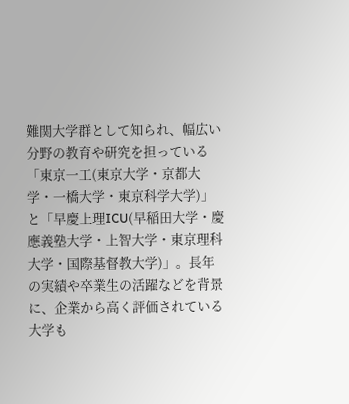難関大学群として知られ、幅広い分野の教育や研究を担っている「東京一工(東京大学・京都大学・一橋大学・東京科学大学)」と「早慶上理ICU(早稲田大学・慶應義塾大学・上智大学・東京理科大学・国際基督教大学)」。長年の実績や卒業生の活躍などを背景に、企業から高く評価されている大学も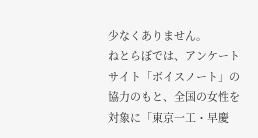少なくありません。
ねとらぼでは、アンケートサイト「ボイスノート」の協力のもと、全国の女性を対象に「東京一工・早慶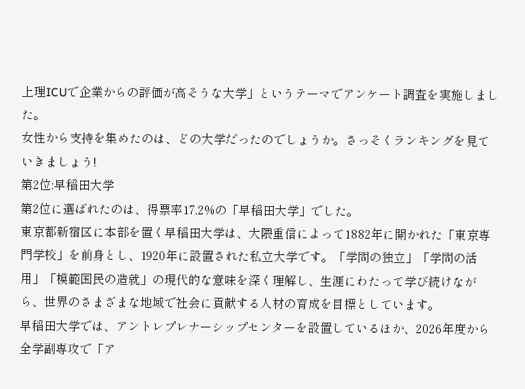上理ICUで企業からの評価が高そうな大学」というテーマでアンケート調査を実施しました。
女性から支持を集めたのは、どの大学だったのでしょうか。さっそくランキングを見ていきましょう!
第2位:早稲田大学
第2位に選ばれたのは、得票率17.2%の「早稲田大学」でした。
東京都新宿区に本部を置く早稲田大学は、大隈重信によって1882年に開かれた「東京専門学校」を前身とし、1920年に設置された私立大学です。「学問の独立」「学問の活用」「模範国民の造就」の現代的な意味を深く理解し、生涯にわたって学び続けながら、世界のさまざまな地域で社会に貢献する人材の育成を目標としています。
早稲田大学では、アントレプレナーシップセンターを設置しているほか、2026年度から全学副専攻で「ア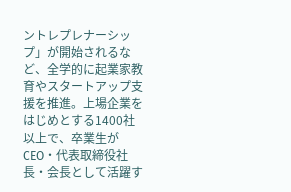ントレプレナーシップ」が開始されるなど、全学的に起業家教育やスタートアップ支援を推進。上場企業をはじめとする1400社以上で、卒業生がCEO・代表取締役社長・会長として活躍す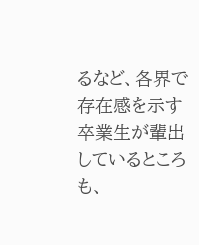るなど、各界で存在感を示す卒業生が輩出しているところも、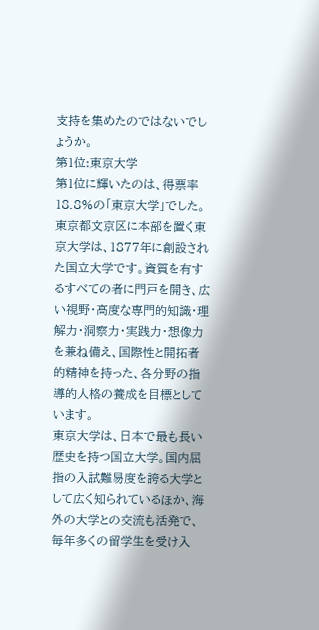支持を集めたのではないでしょうか。
第1位:東京大学
第1位に輝いたのは、得票率18.8%の「東京大学」でした。
東京都文京区に本部を置く東京大学は、1877年に創設された国立大学です。資質を有するすべての者に門戸を開き、広い視野・高度な専門的知識・理解力・洞察力・実践力・想像力を兼ね備え、国際性と開拓者的精神を持った、各分野の指導的人格の養成を目標としています。
東京大学は、日本で最も長い歴史を持つ国立大学。国内屈指の入試難易度を誇る大学として広く知られているほか、海外の大学との交流も活発で、毎年多くの留学生を受け入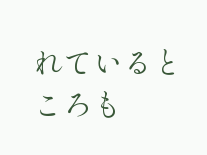れているところも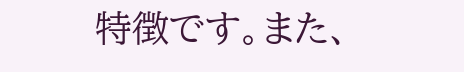特徴です。また、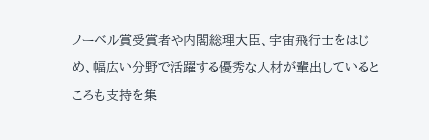ノーベル賞受賞者や内閣総理大臣、宇宙飛行士をはじめ、幅広い分野で活躍する優秀な人材が輩出しているところも支持を集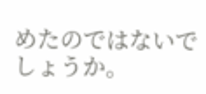めたのではないでしょうか。